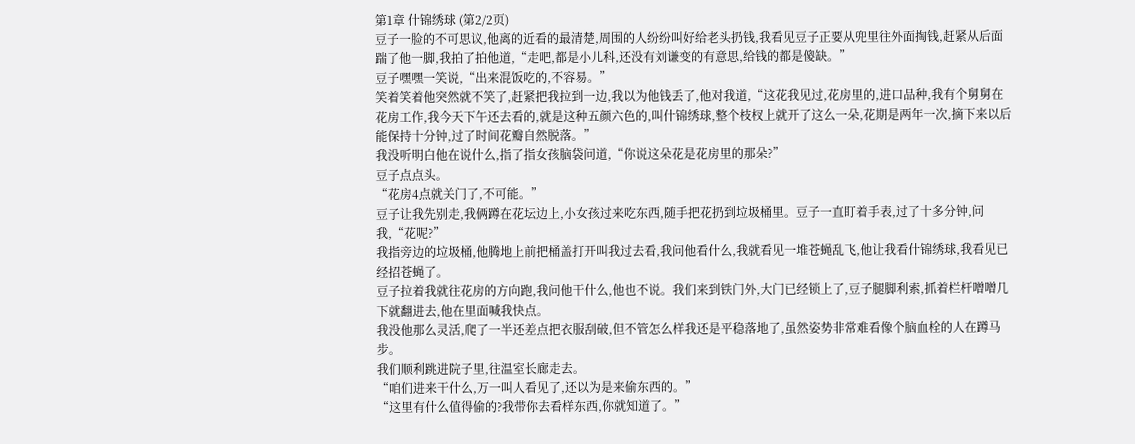第1章 什锦绣球 (第2/2页)
豆子一脸的不可思议,他离的近看的最清楚,周围的人纷纷叫好给老头扔钱,我看见豆子正要从兜里往外面掏钱,赶紧从后面踹了他一脚,我拍了拍他道,“走吧,都是小儿科,还没有刘谦变的有意思,给钱的都是傻缺。”
豆子嘿嘿一笑说,“出来混饭吃的,不容易。”
笑着笑着他突然就不笑了,赶紧把我拉到一边,我以为他钱丢了,他对我道,“这花我见过,花房里的,进口品种,我有个舅舅在花房工作,我今天下午还去看的,就是这种五颜六色的,叫什锦绣球,整个枝杈上就开了这么一朵,花期是两年一次,摘下来以后能保持十分钟,过了时间花瓣自然脱落。”
我没听明白他在说什么,指了指女孩脑袋问道,“你说这朵花是花房里的那朵?”
豆子点点头。
“花房4点就关门了,不可能。”
豆子让我先别走,我俩蹲在花坛边上,小女孩过来吃东西,随手把花扔到垃圾桶里。豆子一直盯着手表,过了十多分钟,问我,“花呢?”
我指旁边的垃圾桶,他腾地上前把桶盖打开叫我过去看,我问他看什么,我就看见一堆苍蝇乱飞,他让我看什锦绣球,我看见已经招苍蝇了。
豆子拉着我就往花房的方向跑,我问他干什么,他也不说。我们来到铁门外,大门已经锁上了,豆子腿脚利索,抓着栏杆噌噌几下就翻进去,他在里面喊我快点。
我没他那么灵活,爬了一半还差点把衣服刮破,但不管怎么样我还是平稳落地了,虽然姿势非常难看像个脑血栓的人在蹲马步。
我们顺利跳进院子里,往温室长廊走去。
“咱们进来干什么,万一叫人看见了,还以为是来偷东西的。”
“这里有什么值得偷的?我带你去看样东西,你就知道了。”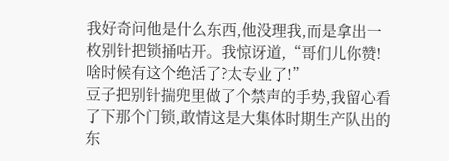我好奇问他是什么东西,他没理我,而是拿出一枚别针把锁捅咕开。我惊讶道,“哥们儿你赞!啥时候有这个绝活了?太专业了!”
豆子把别针揣兜里做了个禁声的手势,我留心看了下那个门锁,敢情这是大集体时期生产队出的东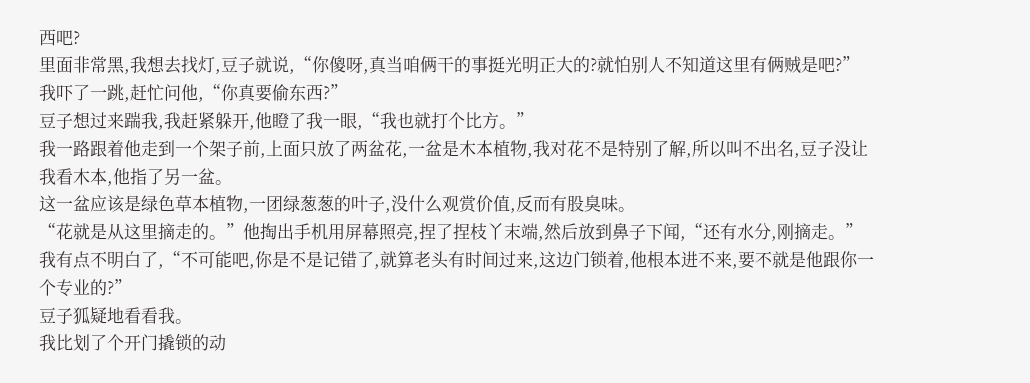西吧?
里面非常黑,我想去找灯,豆子就说,“你傻呀,真当咱俩干的事挺光明正大的?就怕别人不知道这里有俩贼是吧?”
我吓了一跳,赶忙问他,“你真要偷东西?”
豆子想过来踹我,我赶紧躲开,他瞪了我一眼,“我也就打个比方。”
我一路跟着他走到一个架子前,上面只放了两盆花,一盆是木本植物,我对花不是特别了解,所以叫不出名,豆子没让我看木本,他指了另一盆。
这一盆应该是绿色草本植物,一团绿葱葱的叶子,没什么观赏价值,反而有股臭味。
“花就是从这里摘走的。”他掏出手机用屏幕照亮,捏了捏枝丫末端,然后放到鼻子下闻,“还有水分,刚摘走。”
我有点不明白了,“不可能吧,你是不是记错了,就算老头有时间过来,这边门锁着,他根本进不来,要不就是他跟你一个专业的?”
豆子狐疑地看看我。
我比划了个开门撬锁的动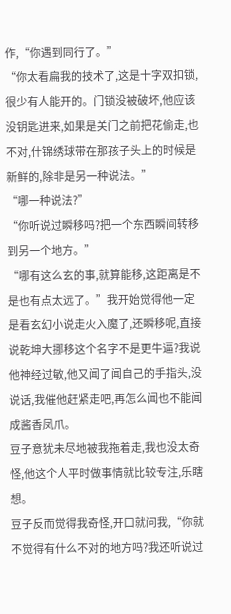作,“你遇到同行了。”
“你太看扁我的技术了,这是十字双扣锁,很少有人能开的。门锁没被破坏,他应该没钥匙进来,如果是关门之前把花偷走,也不对,什锦绣球带在那孩子头上的时候是新鲜的,除非是另一种说法。”
“哪一种说法?”
“你听说过瞬移吗?把一个东西瞬间转移到另一个地方。”
“哪有这么玄的事,就算能移,这距离是不是也有点太远了。”我开始觉得他一定是看玄幻小说走火入魔了,还瞬移呢,直接说乾坤大挪移这个名字不是更牛逼?我说他神经过敏,他又闻了闻自己的手指头,没说话,我催他赶紧走吧,再怎么闻也不能闻成酱香凤爪。
豆子意犹未尽地被我拖着走,我也没太奇怪,他这个人平时做事情就比较专注,乐瞎想。
豆子反而觉得我奇怪,开口就问我,“你就不觉得有什么不对的地方吗?我还听说过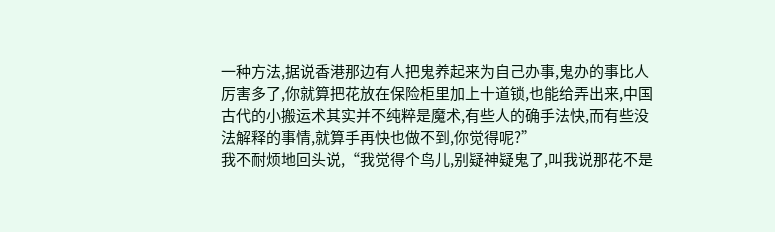一种方法,据说香港那边有人把鬼养起来为自己办事,鬼办的事比人厉害多了,你就算把花放在保险柜里加上十道锁,也能给弄出来,中国古代的小搬运术其实并不纯粹是魔术,有些人的确手法快,而有些没法解释的事情,就算手再快也做不到,你觉得呢?”
我不耐烦地回头说,“我觉得个鸟儿,别疑神疑鬼了,叫我说那花不是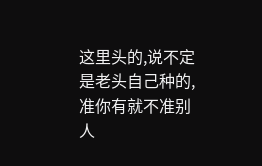这里头的,说不定是老头自己种的,准你有就不准别人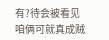有?待会被看见咱俩可就真成贼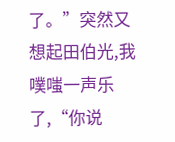了。”突然又想起田伯光,我噗嗤一声乐了,“你说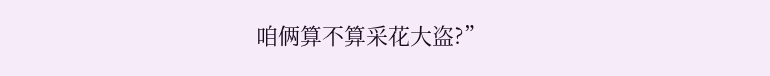咱俩算不算采花大盗?”